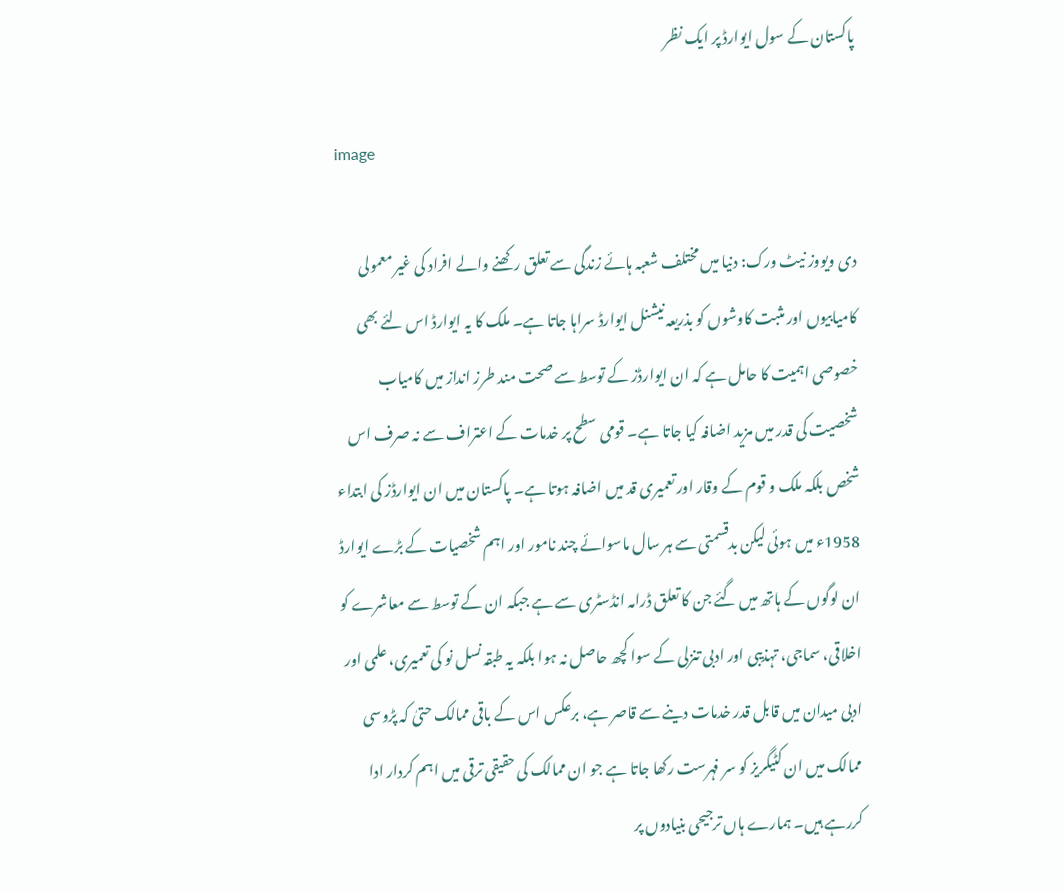پاکستان کے سول ایوارڈ پر ایک نظر

image

دی ویووز نیٹ ورک: دنیا میں مختلف شعبہ ہائے زندگی سے تعلق رکھنے والے افراد کی غیر معمولی کامیابیوں اور مثبت کاوشوں کو بذریعہ نیشنل ایوارڈ سراہا جاتا ہے۔ ملک کا یہ ایوارڈ اس لئے بھی خصوصی اہمیت کا حامل ہے کہ ان ایوارڈز کے توسط سے صحت مند طرز انداز میں کامیاب شخصیت کی قدر میں مزید اضافہ کیا جاتا ہے۔ قومی سطح پر خدمات کے اعتراف سے نہ صرف اس شخص بلکہ ملک و قوم کے وقار اور تعمیری قد میں اضافہ ہوتا ہے۔ پاکستان میں ان ایوارڈز کی ابتداء 1958ء میں ہوئی لیکن بدقسمتی سے ہر سال ماسوائے چند نامور اور اہم شخصیات کے بڑے ایوارڈ ان لوگوں کے ہاتھ میں گئے جن کا تعلق ڈرامہ انڈسٹری سے ہے جبکہ ان کے توسط سے معاشرے کو اخلاقی، سماجی، تہذیبی اور ادبی تنزلی کے سوا کچھ حاصل نہ ہوا بلکہ یہ طبقہ نسل نو کی تعمیری، علمی اور ادبی میدان میں قابل قدر خدمات دینے سے قاصر ہے، برعکس اس کے باقی ممالک حتیٰ کہ پڑوسی ممالک میں ان کٹیگریز کو سر فہرست رکھا جاتا ہے جو ان ممالک کی حقیقی ترقی میں اہم کردار ادا کررہے ہیں۔ ہمارے ہاں ترجیحی بنیادوں پر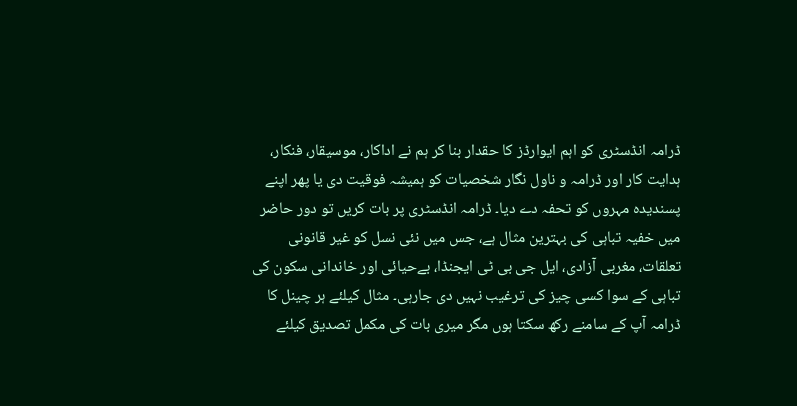ڈرامہ انڈسٹری کو اہم ایوارڈز کا حقدار بنا کر ہم نے اداکار، موسیقار، فنکار، ہدایت کار اور ڈرامہ و ناول نگار شخصیات کو ہمیشہ فوقیت دی یا پھر اپنے پسندیدہ مہروں کو تحفہ دے دیا۔ ڈرامہ انڈسٹری پر بات کریں تو دور حاضر میں خفیہ تباہی کی بہترین مثال ہے، جس میں نئی نسل کو غیر قانونی تعلقات، مغربی آزادی، ایل جی بی ٹی ایجنڈا، بےحیائی اور خاندانی سکون کی تباہی کے سوا کسی چیز کی ترغیب نہیں دی جارہی۔ مثال کیلئے ہر چینل کا ڈرامہ آپ کے سامنے رکھ سکتا ہوں مگر میری بات کی مکمل تصدیق کیلئے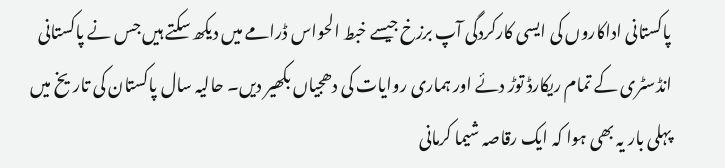پاکستانی اداکاروں کی ایسی کارکردگی آپ برزخ جیسے خبط الحواس ڈرامے میں دیکھ سکتے ہیں جس نے پاکستانی انڈسٹری کے تمام ریکارڈ توڑ دئے اور ہماری روایات کی دھجیاں بکھیر دیں۔ حالیہ سال پاکستان کی تاریخ میں پہلی بار یہ بھی ہوا کہ ایک رقاصہ شیما کرمانی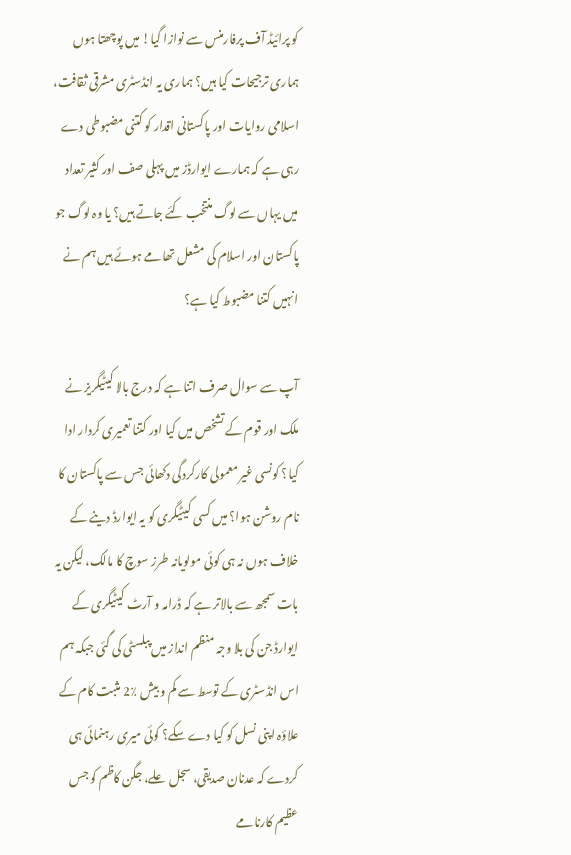کو پرائیڈ آف پرفارمنس سے نوازا گیا! میں پوچھتا ہوں ہماری ترجیحات کیا ہیں؟ ہماری یہ انڈسٹری مشرقی ثقافت، اسلامی روایات اور پاکستانی اقدار کو کتنی مضبوطی دے رہی ہے کہ ہمارے ایوارڈز میں پہلی صف اور کثیر تعداد میں یہاں سے لوگ منتخب کئے جاتے ہیں؟ یا وہ لوگ جو پاکستان اور اسلام کی مشعل تھامے ہوئے ہیں ہم نے انہیں کتنا مضبوط کیا ہے؟

آپ سے سوال صرف اتنا ہے کہ درج بالا کیٹیگریز نے ملک اور قوم کے تشخص میں کیا اور کتنا تعمیری کردار ادا کیا؟ کونسی غیر معمولی کارکردگی دکھائی جس سے پاکستان کا نام روشن ہوا؟ میں کسی کیٹیگری کو یہ ایوارڈ دینے کے خلاف ہوں نہ ہی کوئی مولویانہ طرز سوچ کا مالک، لیکن یہ بات سمجھ سے بالاتر ہے کہ ڈرامہ و آرٹ کیٹیگری کے ایوارڈ جن کی بلا وجہ منظم انداز میں پبلسٹی کی گئی جبکہ ہم اس انڈسٹری کے توسط سے کم و بیش ٪2 مثبت کام کے علاؤہ اپنی نسل کو کیا دے سکے؟ کوئی میری رہنمائی ہی کردے کہ عدنان صدیقی، سجل علے، جگن کاظم کو جس عظیم کارنامے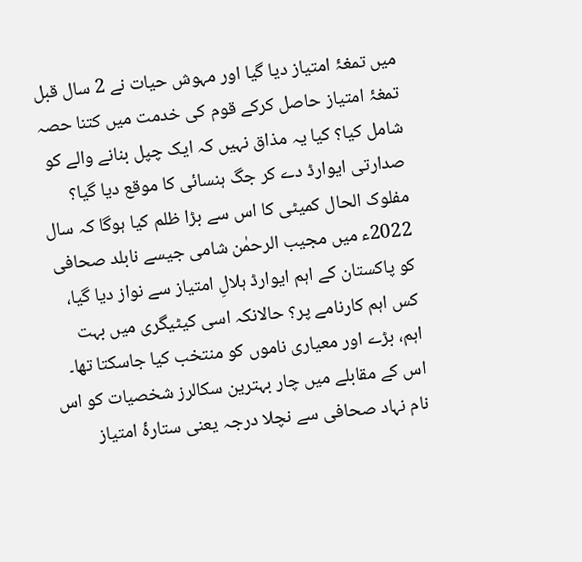میں تمغۂ امتیاز دیا گیا اور مہوش حیات نے 2 سال قبل تمغۂ امتیاز حاصل کرکے قوم کی خدمت میں کتنا حصہ شامل کیا؟ کیا یہ مذاق نہیں کہ ایک چپل بنانے والے کو صدارتی ایوارڈ دے کر جگ ہنسائی کا موقع دیا گیا؟ مفلوک الحال کمیٹی کا اس سے بڑا ظلم کیا ہوگا کہ سال 2022ء میں مجیب الرحمٰن شامی جیسے نابلد صحافی کو پاکستان کے اہم ایوارڈ ہلالِ امتیاز سے نواز دیا گیا، کس اہم کارنامے پر؟ حالانکہ اسی کیٹیگری میں بہت اہم، بڑے اور معیاری ناموں کو منتخب کیا جاسکتا تھا۔ اس کے مقابلے میں چار بہترین سکالرز شخصیات کو اس نام نہاد صحافی سے نچلا درجہ یعنی ستارۂ امتیاز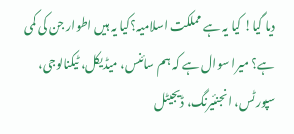دیا گیا! کیا یہ ہے مملکت اسلامیہ؟کیا یہ ہیں اطوار جن کی کمی ہے؟ میرا سوال ہے کہ ہم سائنس، میڈیکل، ٹیکنالوجی، سپورٹس، انجنئیرنگ، ڈیجیٹل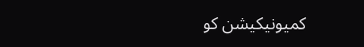کمیونیکیشن کو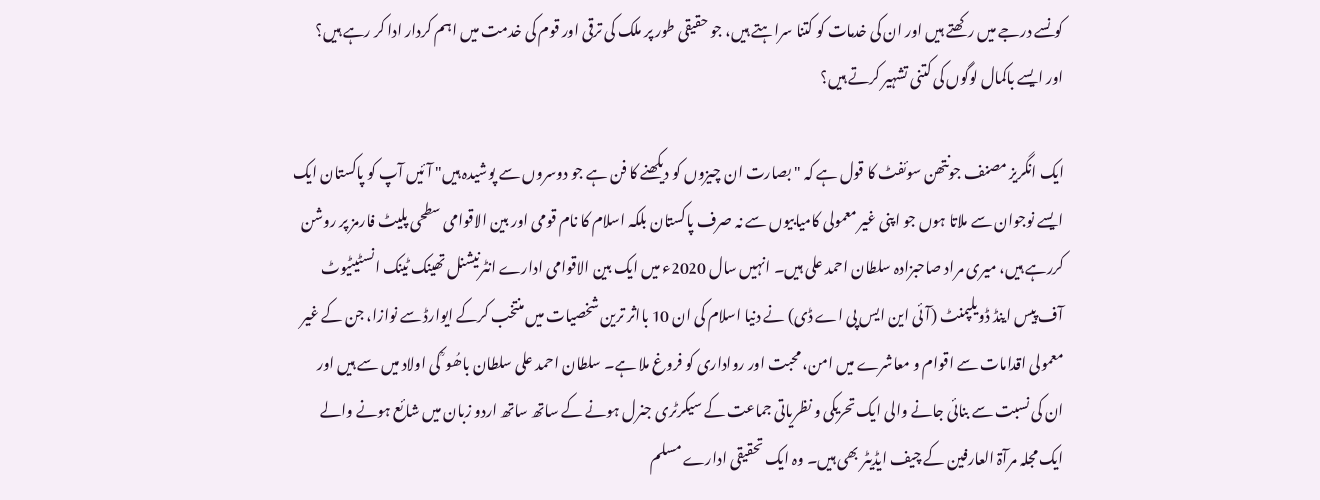کونسے درجے میں رکھتے ہیں اور ان کی خدمات کو کتنا سراہتے ہیں، جو حقیقی طور پر ملک کی ترقی اور قوم کی خدمت میں اہم کردار ادا کر رہے ہیں؟ اور ایسے باکمال لوگوں کی کتنی تشہیر کرتے ہیں؟

ایک انگریز مصنف جونتھن سوئفٹ کا قول ہے کہ "بصارت ان چیزوں کو دیکھنے کا فن ہے جو دوسروں سے پوشیدہ ہیں" آئیں آپ کو پاکستان ایک ایسے نوجوان سے ملاتا ہوں جو اپنی غیر معمولی کامیابیوں سے نہ صرف پاکستان بلکہ اسلام کا نام قومی اور بین الاقوامی سطحی پلیٹ فارمز پر روشن کررہے ہیں، میری مراد صاحبزادہ سلطان احمد علی ہیں۔ انہیں سال 2020ء میں ایک بین الاقوامی ادارے انٹرنیشنل تھینک ٹینک انسٹیٹیوٹ آف پیس اینڈ ڈویلپمنٹ (آئی این ایس پی اے ڈی) نے دنیا اسلام کی ان 10 بااثر ترین شخصیات میں منتخب کرکے ایوارڈ سے نوازا، جن کے غیر معمولی اقدامات سے اقوام و معاشرے میں امن، محبت اور رواداری کو فروغ ملا ہے۔ سلطان احمد علی سلطان باھُو ؒ کی اولاد میں سے ہیں اور ان کی نسبت سے بنائی جانے والی ایک تحریکی و نظریاتی جماعت کے سیکرٹری جنرل ہونے کے ساتھ ساتھ اردو زبان میں شائع ہونے والے ایک مجلہ مرآۃ العارفین کے چیف ایڈیٹر بھی ہیں۔ وہ ایک تحقیقی ادارے مسلم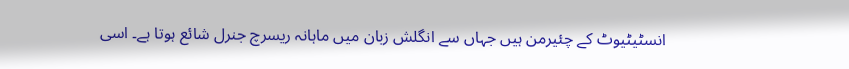انسٹیٹیوٹ کے چئیرمن ہیں جہاں سے انگلش زبان میں ماہانہ ریسرچ جنرل شائع ہوتا ہے۔ اسی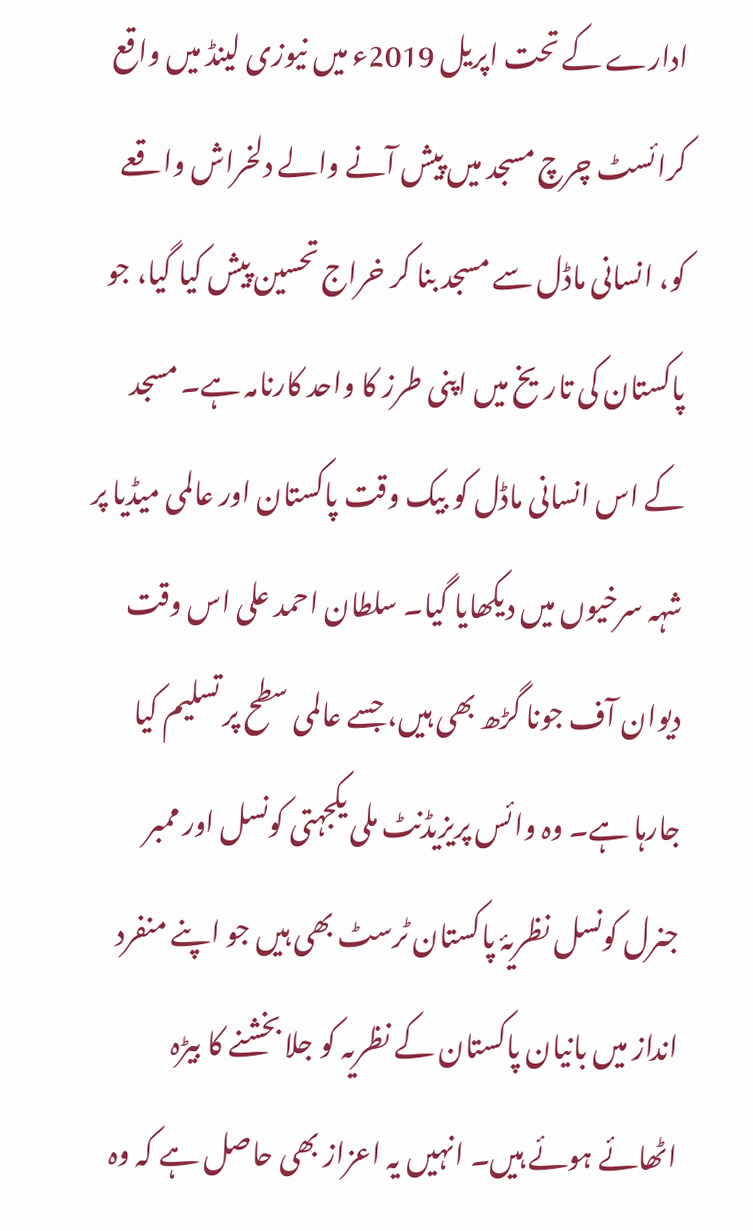ادارے کے تحت اپریل 2019ء میں نیوزی لینڈ میں واقع کرائسٹ چرچ مسجد میں پیش آنے والے دلخراش واقعے کو، انسانی ماڈل سے مسجد بنا کر خراج تحسین پیش کیا گیا، جو پاکستان کی تاریخ میں اپنی طرز کا واحد کارنامہ ہے۔ مسجد کے اس انسانی ماڈل کو بیک وقت پاکستان اور عالمی میڈیا پر شہہ سرخیوں میں دیکھایا گیا۔ سلطان احمد علی اس وقت دیوان آف جونا گڑھ بھی ہیں، جسے عالمی سطح پر تسلیم کیا جارہا ہے۔ وہ وائس پریزیڈنٹ ملی یکجہتی کونسل اور ممبر جنرل کونسل نظریۂ پاکستان ٹرسٹ بھی ہیں جو اپنے منفرد انداز میں بانیان پاکستان کے نظریہ کو جلا بخشنے کا بیڑہ اٹھائے ہوئے ہیں۔ انہیں یہ اعزاز بھی حاصل ہے کہ وہ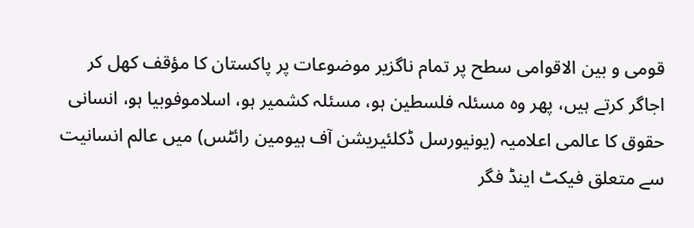قومی و بین الاقوامی سطح پر تمام ناگزیر موضوعات پر پاکستان کا مؤقف کھل کر اجاگر کرتے ہیں، پھر وہ مسئلہ فلسطین ہو، مسئلہ کشمیر ہو، اسلاموفوبیا ہو، انسانی حقوق کا عالمی اعلامیہ (یونیورسل ڈکلئیریشن آف ہیومین رائٹس) میں عالم انسانیت سے متعلق فیکٹ اینڈ فگر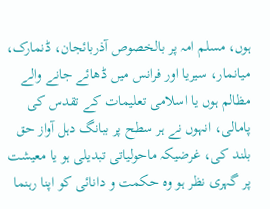ہوں، مسلم امہ پر بالخصوص آذربائجان، ڈنمارک، میانمار، سیریا اور فرانس میں ڈھائے جانے والے مظالم ہوں یا اسلامی تعلیمات کے تقدس کی پامالی، انہوں نے ہر سطح پر ببانگ دہل آواز حق بلند کی، غرضیکہ ماحولیاتی تبدیلی ہو یا معیشت پر گہری نظر ہو وہ حکمت و دانائی کو اپنا رہنما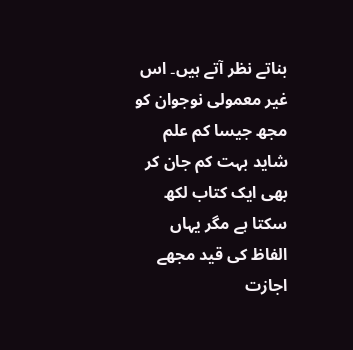بناتے نظر آتے ہیں۔ اس غیر معمولی نوجوان کو مجھ جیسا کم علم شاید بہت کم جان کر بھی ایک کتاب لکھ سکتا ہے مگر یہاں الفاظ کی قید مجھے اجازت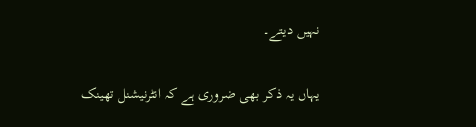نہیں دیتے۔

یہاں یہ ذکر بھی ضروری ہے کہ انٹرنیشنل تھینک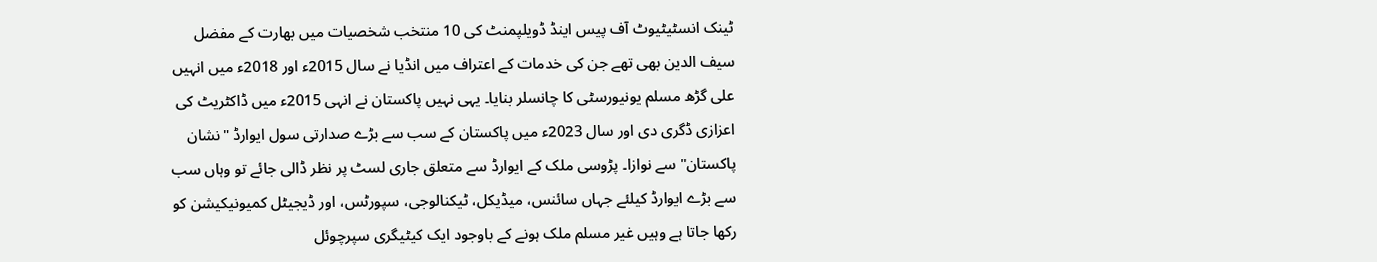ٹینک انسٹیٹیوٹ آف پیس اینڈ ڈویلپمنٹ کی 10 منتخب شخصیات میں بھارت کے مفضل سیف الدین بھی تھے جن کی خدمات کے اعتراف میں انڈیا نے سال 2015ء اور 2018ء میں انہیں علی گڑھ مسلم یونیورسٹی کا چانسلر بنایا۔ یہی نہیں پاکستان نے انہی 2015ء میں ڈاکٹریٹ کی اعزازی ڈگری دی اور سال 2023ء میں پاکستان کے سب سے بڑے صدارتی سول ایوارڈ "نشان پاکستان" سے نوازا۔ پڑوسی ملک کے ایوارڈ سے متعلق جاری لسٹ پر نظر ڈالی جائے تو وہاں سب سے بڑے ایوارڈ کیلئے جہاں سائنس، میڈیکل، ٹیکنالوجی، سپورٹس، اور ڈیجیٹل کمیونیکیشن کو رکھا جاتا ہے وہیں غیر مسلم ملک ہونے کے باوجود ایک کیٹیگری سپرچوئل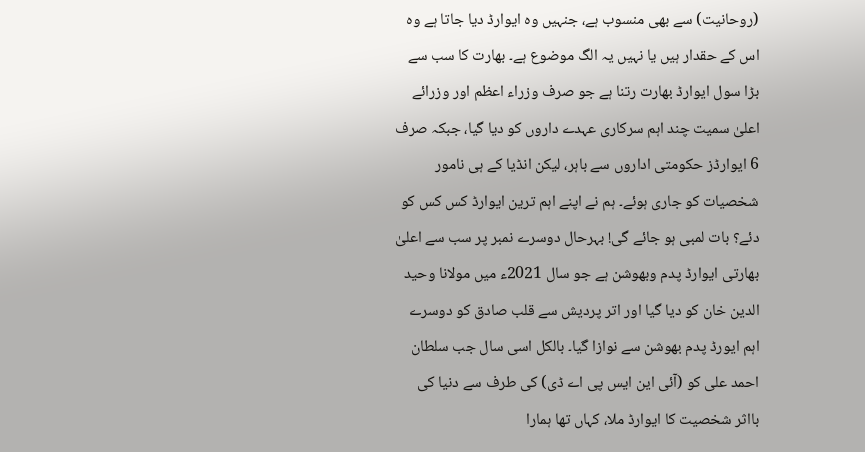(روحانیت) سے بھی منسوب ہے، جنہیں وہ ایوارڈ دیا جاتا ہے وہ اس کے حقدار ہیں یا نہیں یہ الگ موضوع ہے۔ بھارت کا سب سے بڑا سول ایوارڈ بھارت رتنا ہے جو صرف وزراء اعظم اور وزرائے اعلیٰ سمیت چند اہم سرکاری عہدے داروں کو دیا گیا، جبکہ صرف 6 ایوارڈز حکومتی اداروں سے باہر، لیکن انڈیا کے ہی نامور شخصیات کو جاری ہوئے۔ ہم نے اپنے اہم ترین ایوارڈ کس کس کو دئے؟ بات لمبی ہو جائے گی! بہرحال دوسرے نمبر پر سب سے اعلیٰ بھارتی ایوارڈ پدم وبھوشن ہے جو سال 2021ء میں مولانا وحید الدین خان کو دیا گیا اور اتر پردیش سے قلب صادق کو دوسرے اہم ایورڈ پدم بھوشن سے نوازا گیا۔ بالکل اسی سال جب سلطان احمد علی کو (آئی این ایس پی اے ڈی) کی طرف سے دنیا کی بااثر شخصیت کا ایوارڈ ملا، کہاں تھا ہمارا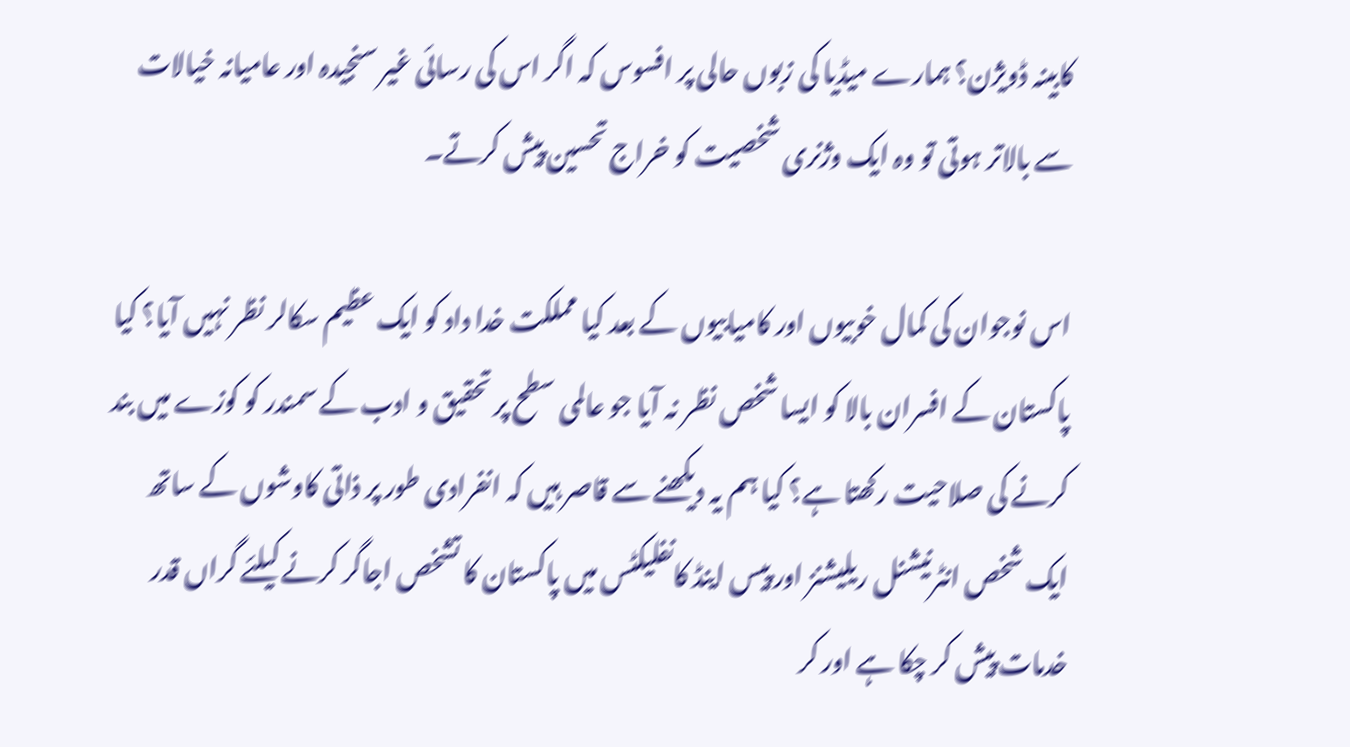کابینہ ڈویژن؟ ہمارے میڈیا کی زبوں حالی پر افسوس کہ اگر اس کی رسائی غیر سنجیدہ اور عامیانہ خیالات سے بالاتر ہوتی تو وہ ایک وژنری شخصیت کو خراج تحسین پیش کرتے۔

اس نوجوان کی کمال خوبیوں اور کامیابیوں کے بعد کیا مملکت خدا داد کو ایک عظیم سکالر نظر نہیں آیا؟ کیا پاکستان کے افسران بالا کو ایسا شخص نظر نہ آیا جو عالمی سطح پر تحقیق و ادب کے سمندر کو کوزے میں بند کرنے کی صلاحیت رکھتا ہے؟ کیا ہم یہ دیکھنے سے قاصر ہیں کہ انفرادی طور پر ذاتی کاوشوں کے ساتھ ایک شخص انٹرنیشنل ریلیشنز اور پیس اینڈ کانفلیکٹس میں پاکستان کا تشخص اجاگر کرنے کیلئے گراں قدر خدمات پیش کر چکا ہے اور کر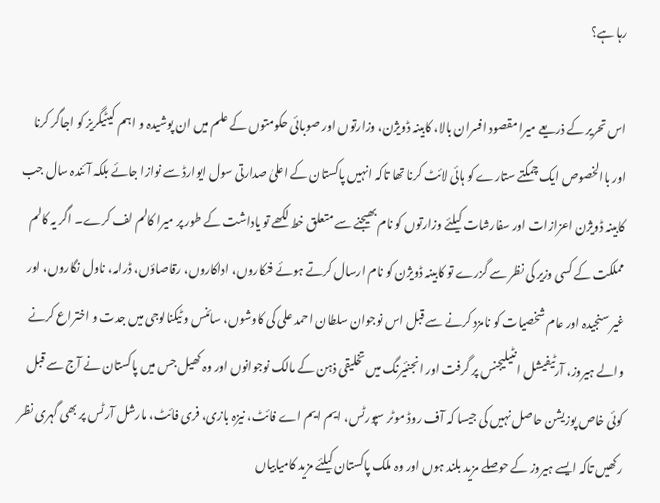رہا ہے؟

اس تحریر کے ذریعے میرا مقصود افسران بالا، کابینہ ڈویژن، وزارتوں اور صوبائی حکومتوں کے علم میں ان پوشیدہ و اہم کیٹیگریز کو اجاگر کرنا اور باالخصوص ایک چمکتے ستارے کو ہائی لائٹ کرنا تھا تاکہ انہیں پاکستان کے اعلیٰ صدارتی سول ایوارڈ سے نوازا جائے بلکہ آئندہ سال جب کابینہ ڈویژن اعزازات اور سفارشات کیلئے وزارتوں کو نام بھیجنے سے متعلق خط لکھے تو یاداشت کے طور پر میرا کالم لف کرے۔ اگر یہ کالم مملکت کے کسی وزیر کی نظر سے گزرے تو کابینہ ڈویژن کو نام ارسال کرتے ہوئے فنکاروں، اداکاروں، رقاصاؤں، ڈرامہ، ناول نگاروں، اور غیر سنجیدہ اور عام شخصیات کو نامزد کرنے سے قبل اس نوجوان سلطان احمد علی کی کاوشوں، سائنس و ٹیکنالوجی میں جدت و اختراع کرنے والے ہیروز، آرٹیفیشل انٹیلیجنس پر گرفت اور انجنئیرنگ میں تخلیقی ذہن کے مالک نوجوانوں اور وہ کھیل جس میں پاکستان نے آج سے قبل کوئی خاص پوزیشن حاصل نہیں کی جیسا کہ آف روڈ موٹر سپورٹس، ایم ایم اے فائٹ، نیزہ بازی، فری فائٹ، مارشل آرٹس پر بھی گہری نظر رکھیں تاکہ ایسے ہیروز کے حوصلے مزید بلند ہوں اور وہ ملک پاکستان کیلئے مزید کامیابیاں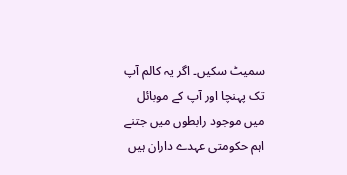سمیٹ سکیں۔ اگر یہ کالم آپ تک پہنچا اور آپ کے موبائل میں موجود رابطوں میں جتنے اہم حکومتی عہدے داران ہیں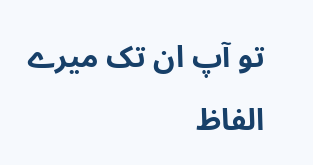تو آپ ان تک میرے الفاظ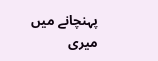پہنچانے میں میری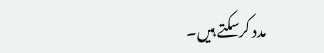مدد کرسکتے ہیں۔